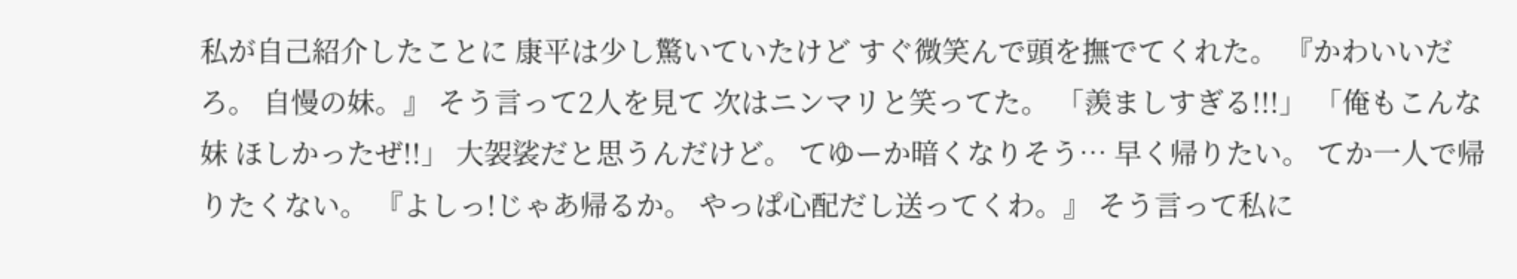私が自己紹介したことに 康平は少し驚いていたけど すぐ微笑んで頭を撫でてくれた。 『かわいいだろ。 自慢の妹。』 そう言って2人を見て 次はニンマリと笑ってた。 「羨ましすぎる!!!」 「俺もこんな妹 ほしかったぜ!!」 大袈裟だと思うんだけど。 てゆーか暗くなりそう… 早く帰りたい。 てか一人で帰りたくない。 『よしっ!じゃあ帰るか。 やっぱ心配だし送ってくわ。』 そう言って私に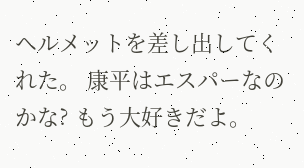ヘルメットを差し出してくれた。 康平はエスパーなのかな? もう大好きだよ。